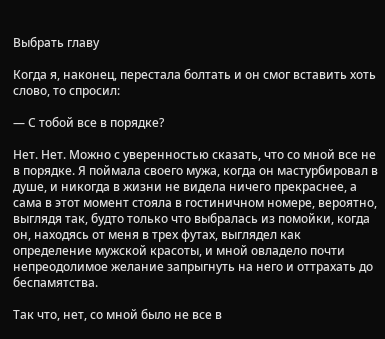Выбрать главу

Когда я, наконец, перестала болтать и он смог вставить хоть слово, то спросил:

— С тобой все в порядке?

Нет. Нет. Можно с уверенностью сказать, что со мной все не в порядке. Я поймала своего мужа, когда он мастурбировал в душе, и никогда в жизни не видела ничего прекраснее, а сама в этот момент стояла в гостиничном номере, вероятно, выглядя так, будто только что выбралась из помойки, когда он, находясь от меня в трех футах, выглядел как определение мужской красоты, и мной овладело почти непреодолимое желание запрыгнуть на него и оттрахать до беспамятства.

Так что, нет, со мной было не все в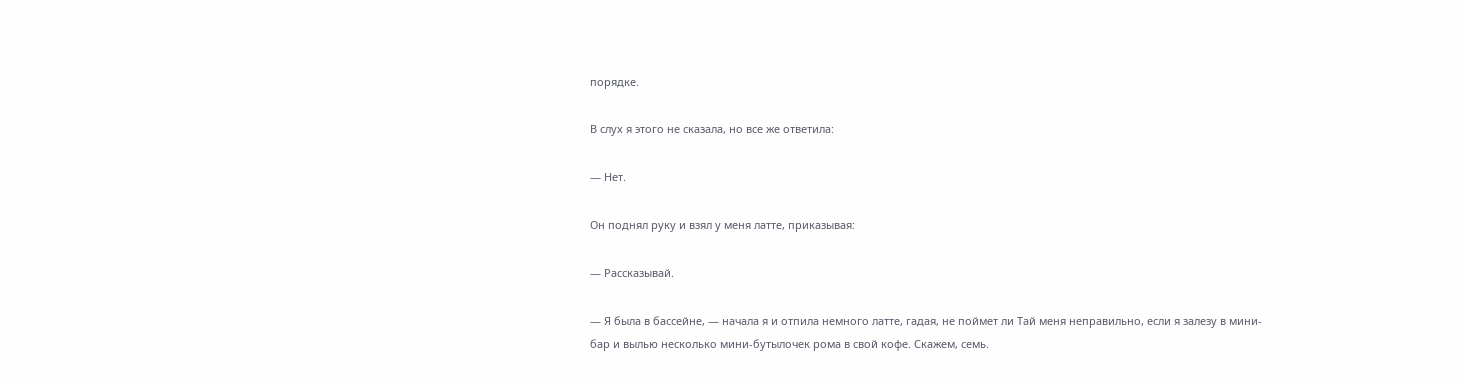порядке.

В слух я этого не сказала, но все же ответила:

— Нет.

Он поднял руку и взял у меня латте, приказывая:

— Рассказывай.

— Я была в бассейне, — начала я и отпила немного латте, гадая, не поймет ли Тай меня неправильно, если я залезу в мини-бар и вылью несколько мини-бутылочек рома в свой кофе. Скажем, семь.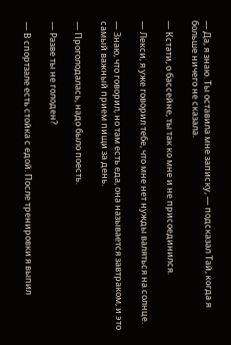— Да, я знаю. Ты оставила мне записку, — подсказал Тай, когда я больше ничего не сказала.

— Кстати, о бассейне, ты так ко мне и не присоединился.

— Лекси, я уже говорил тебе, что мне нет нужды валяться на солнце.

— Знаю, что говорил, но там есть еда, она называется завтраком, и это самый важный прием пищи за день.

— Проголодалась, надо было поесть.

— Разве ты не голоден?

— В спортзале есть стойка с едой. После тренировки я выпил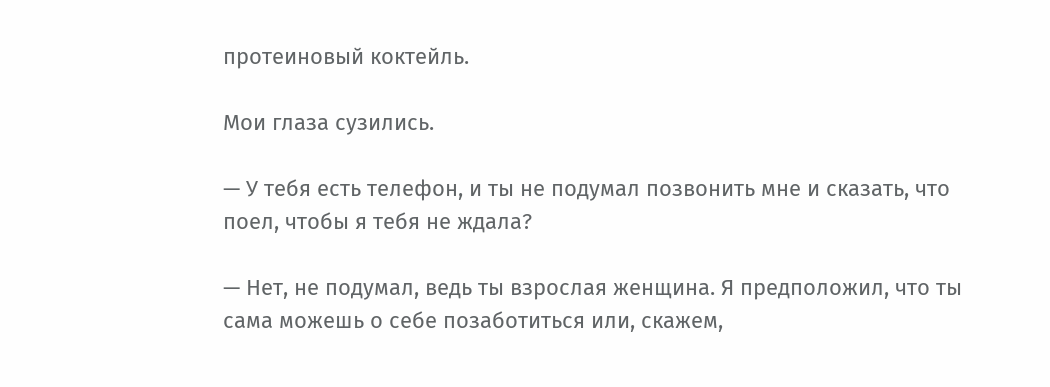протеиновый коктейль.

Мои глаза сузились.

— У тебя есть телефон, и ты не подумал позвонить мне и сказать, что поел, чтобы я тебя не ждала?

— Нет, не подумал, ведь ты взрослая женщина. Я предположил, что ты сама можешь о себе позаботиться или, скажем,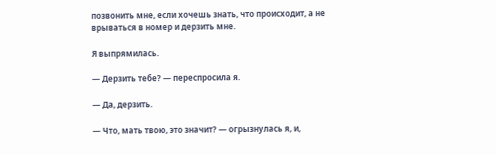позвонить мне, если хочешь знать, что происходит, а не врываться в номер и дерзить мне.

Я выпрямилась.

— Дерзить тебе? — переспросила я.

— Да, дерзить.

— Что, мать твою, это значит? — огрызнулась я, и,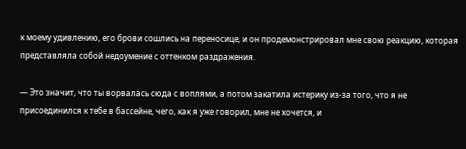к моему удивлению, его брови сошлись на переносице, и он продемонстрировал мне свою реакцию, которая представляла собой недоумение с оттенком раздражения.

— Это значит, что ты ворвалась сюда с воплями, а потом закатила истерику из-за того, что я не присоединился к тебе в бассейне, чего, как я уже говорил, мне не хочется, и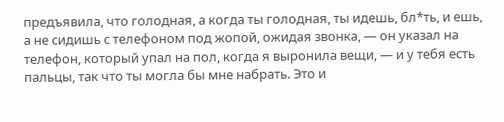предъявила, что голодная, а когда ты голодная, ты идешь, бл*ть, и ешь, а не сидишь с телефоном под жопой, ожидая звонка, — он указал на телефон, который упал на пол, когда я выронила вещи, — и у тебя есть пальцы, так что ты могла бы мне набрать. Это и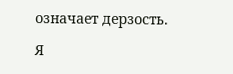означает дерзость.

Я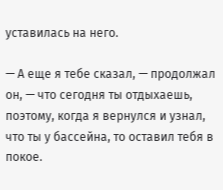уставилась на него.

— А еще я тебе сказал, — продолжал он, — что сегодня ты отдыхаешь, поэтому, когда я вернулся и узнал, что ты у бассейна, то оставил тебя в покое.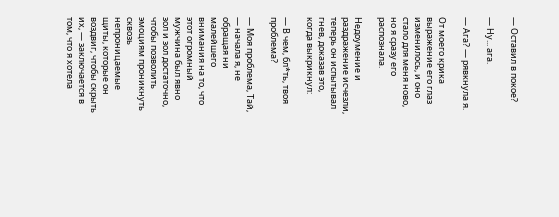— Оставил в покое?

— Ну... ага.

— Ага? — рявкнула я.

От моего крика выражение его глаз изменилось, и оно стало для меня ново, но я сразу его распознала.

Недоумение и раздражение исчезли, теперь он испытывал гнев, доказав это, когда выкрикнул:

— В чем, бл*ть, твоя проблема?

— Моя проблема, Тай, — начала я, не обращая ни малейшего внимания на то, что этот огромный мужчина был явно зол и зол достаточно, чтобы позволить эмоциям проникнуть сквозь непроницаемые щиты, которые он воздвиг, чтобы скрыть их, — заключается в том, что я хотела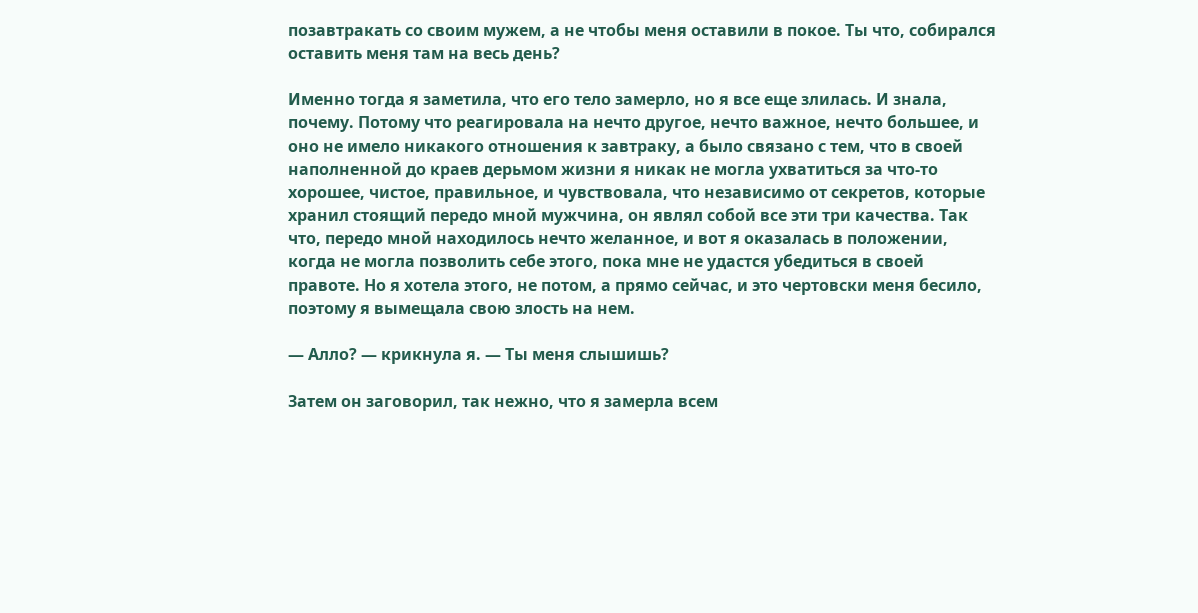позавтракать со своим мужем, а не чтобы меня оставили в покое. Ты что, собирался оставить меня там на весь день?

Именно тогда я заметила, что его тело замерло, но я все еще злилась. И знала, почему. Потому что реагировала на нечто другое, нечто важное, нечто большее, и оно не имело никакого отношения к завтраку, а было связано с тем, что в своей наполненной до краев дерьмом жизни я никак не могла ухватиться за что-то хорошее, чистое, правильное, и чувствовала, что независимо от секретов, которые хранил стоящий передо мной мужчина, он являл собой все эти три качества. Так что, передо мной находилось нечто желанное, и вот я оказалась в положении, когда не могла позволить себе этого, пока мне не удастся убедиться в своей правоте. Но я хотела этого, не потом, а прямо сейчас, и это чертовски меня бесило, поэтому я вымещала свою злость на нем.

— Алло? — крикнула я. — Ты меня слышишь?

Затем он заговорил, так нежно, что я замерла всем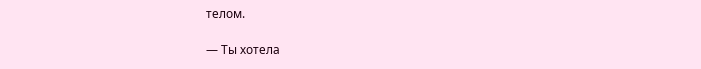телом.

— Ты хотела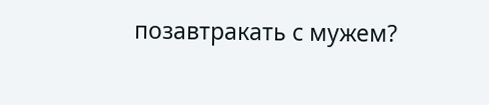позавтракать с мужем?